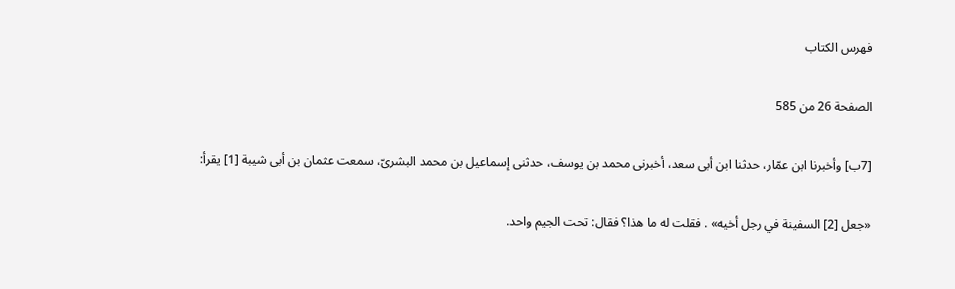فهرس الكتاب

الصفحة 26 من 585

[7ب] وأخبرنا ابن عمّار، حدثنا ابن أبى سعد، أخبرنى محمد بن يوسف، حدثنى إسماعيل بن محمد البشرىّ، سمعت عثمان بن أبى شيبة [1] يقرأ:

«جعل [2] السفينة في رجل أخيه» . فقلت له ما هذا؟ فقال: تحت الجيم واحد.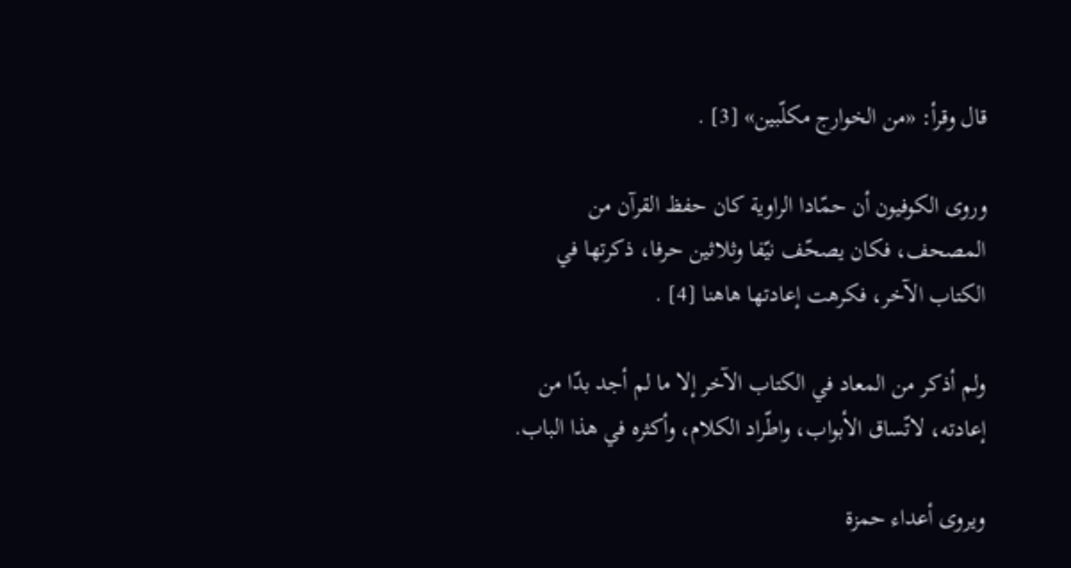قال وقرأ: «من الخوارج مكلّبين» [3] .

وروى الكوفيون أن حمّادا الراوية كان حفظ القرآن من المصحف، فكان يصحّف نيّفا وثلاثين حرفا، ذكرتها في الكتاب الآخر، فكرهت إعادتها هاهنا [4] .

ولم أذكر من المعاد في الكتاب الآخر إلا ما لم أجد بدّا من إعادته، لاتّساق الأبواب، واطّراد الكلام، وأكثره في هذا الباب.

ويروى أعداء حمزة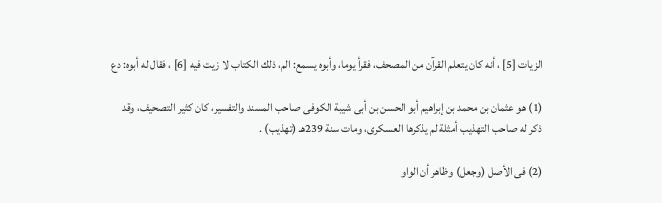الزيات [5] ، أنه كان يتعلم القرآن من المصحف، فقرأ يوما، وأبوه يسمع: الم، ذلك الكتاب لا زيت فيه [6] ، فقال له أبوه: دع

(1) هو عثمان بن محمد بن إبراهيم أبو الحسن بن أبى شيبة الكوفى صاحب المسند والتفسير، كان كثير التصحيف، وقد ذكر له صاحب التهذيب أمثلة لم يذكرها العسكرى، ومات سنة 239هـ (تهذيب) .

(2) فى الأصل (وجعل) وظاهر أن الواو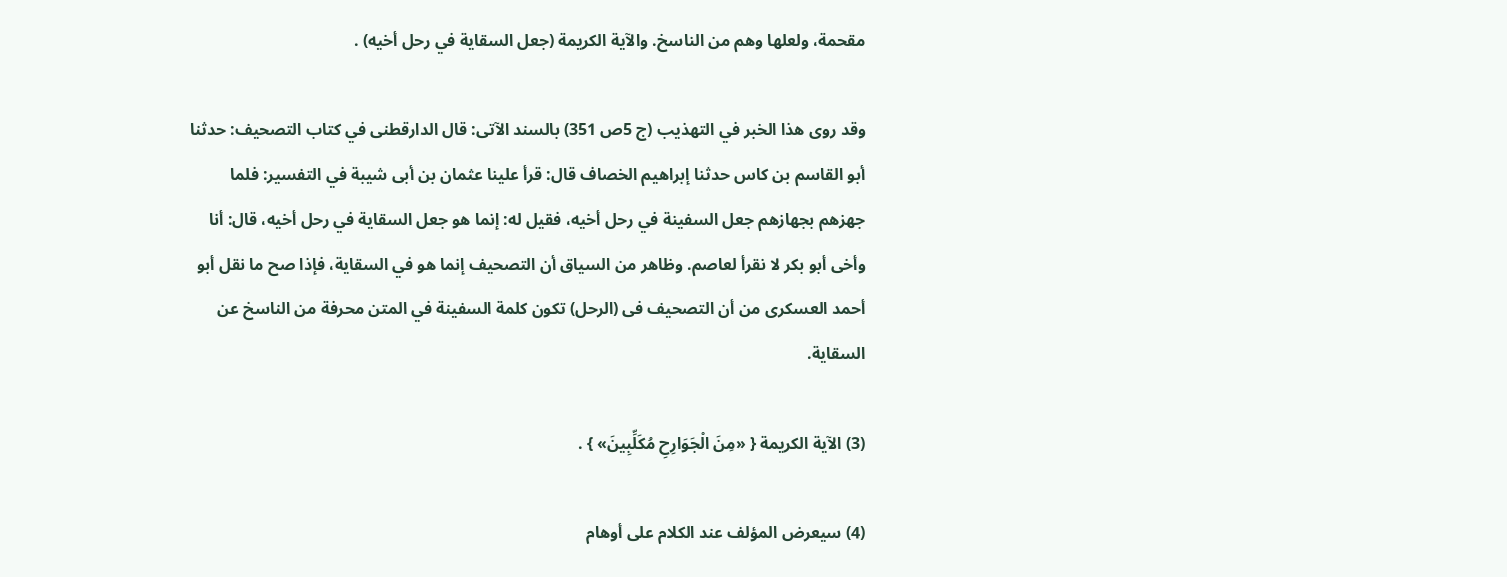مقحمة، ولعلها وهم من الناسخ. والآية الكريمة (جعل السقاية في رحل أخيه) .

وقد روى هذا الخبر في التهذيب (ج 5ص 351) بالسند الآتى: قال الدارقطنى في كتاب التصحيف: حدثنا أبو القاسم بن كاس حدثنا إبراهيم الخصاف قال: قرأ علينا عثمان بن أبى شيبة في التفسير: فلما جهزهم بجهازهم جعل السفينة في رحل أخيه، فقيل له: إنما هو جعل السقاية في رحل أخيه، قال: أنا وأخى أبو بكر لا نقرأ لعاصم. وظاهر من السياق أن التصحيف إنما هو في السقاية، فإذا صح ما نقل أبو أحمد العسكرى من أن التصحيف فى (الرحل) تكون كلمة السفينة في المتن محرفة من الناسخ عن السقاية.

(3) الآية الكريمة { «مِنَ الْجَوَارِحِ مُكَلِّبِينَ» } .

(4) سيعرض المؤلف عند الكلام على أوهام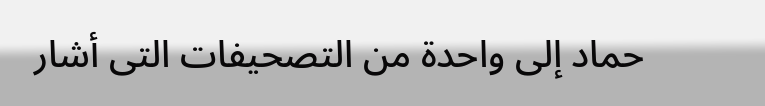حماد إلى واحدة من التصحيفات التى أشار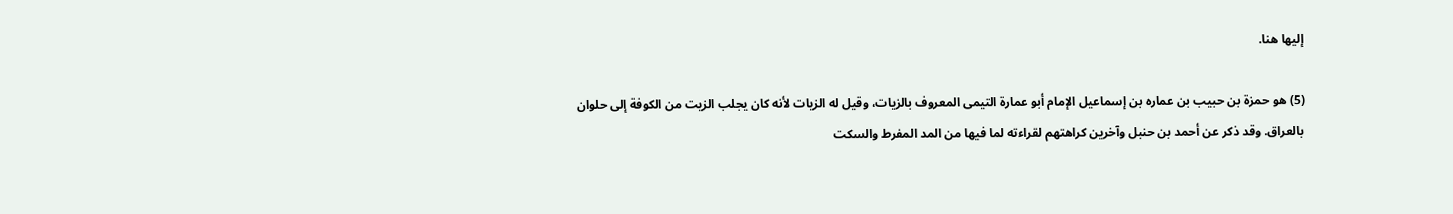إليها هنا.

(5) هو حمزة بن حبيب بن عماره بن إسماعيل الإمام أبو عمارة التيمى المعروف بالزيات، وقيل له الزيات لأنه كان يجلب الزيت من الكوفة إلى حلوان بالعراق. وقد ذكر عن أحمد بن حنبل وآخرين كراهتهم لقراءته لما فيها من المد المفرط والسكت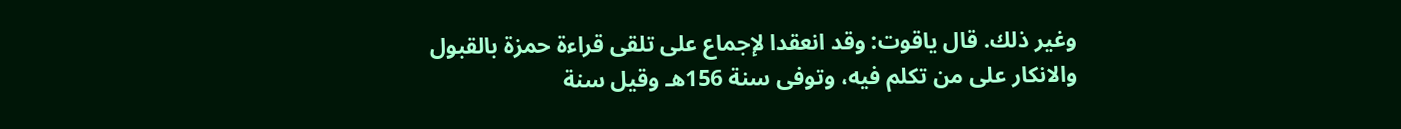وغير ذلك. قال ياقوت: وقد انعقدا لإجماع على تلقى قراءة حمزة بالقبول والانكار على من تكلم فيه، وتوفى سنة 156هـ وقيل سنة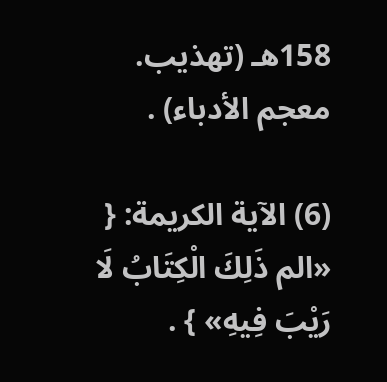158هـ (تهذيب. معجم الأدباء) .

(6) الآية الكريمة: { «الم ذَلِكَ الْكِتَابُ لَا رَيْبَ فِيهِ» } .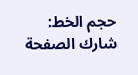حجم الخط:
شارك الصفحة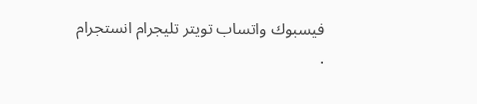فيسبوك واتساب تويتر تليجرام انستجرام
.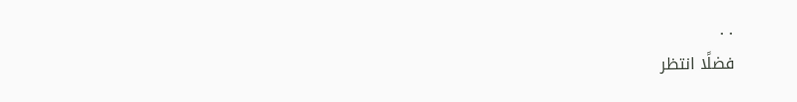. .
فضلًا انتظر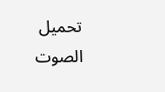تحميل الصوت